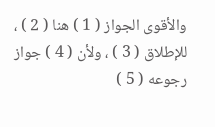والأقوى الجواز ( 1 ) هنا ( 2 ) ، للإطلاق ( 3 ) ، ولأن ( 4 ) جواز رجوعه ( 5 )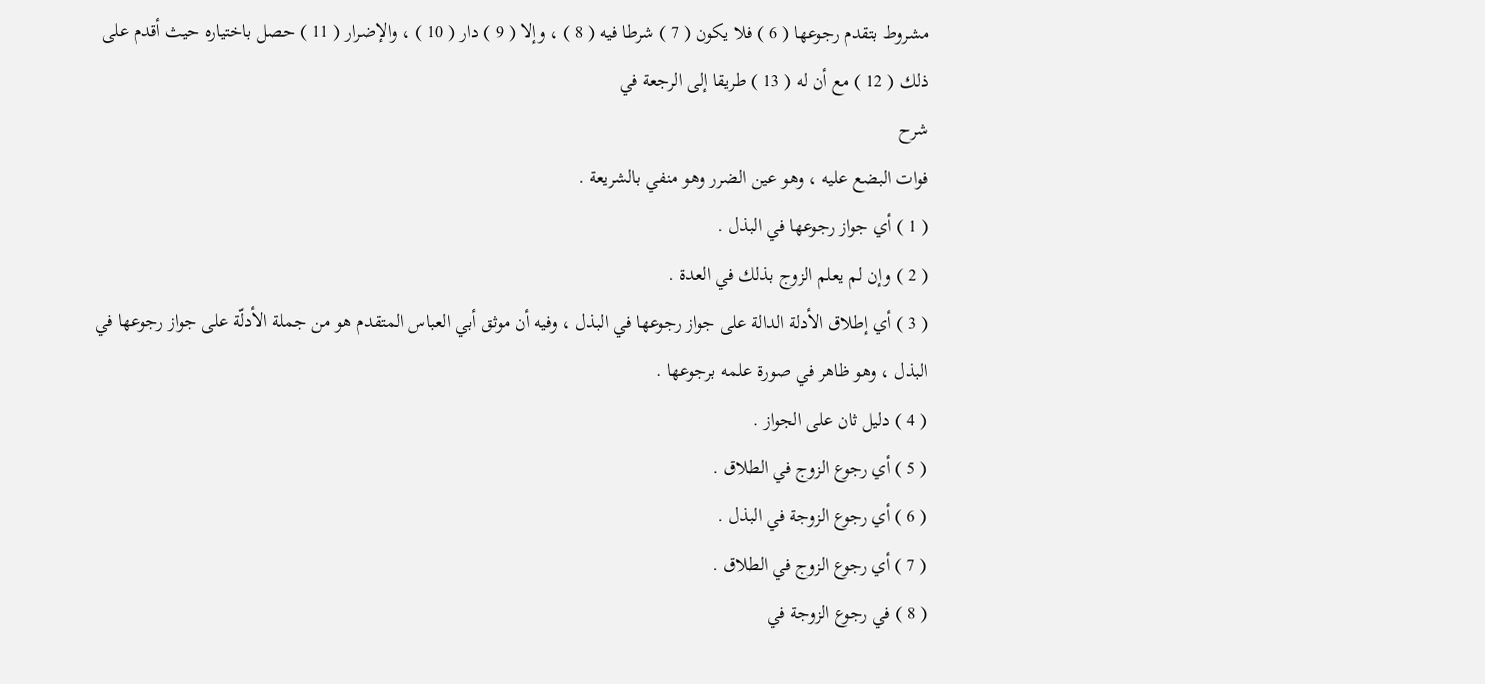مشروط بتقدم رجوعها ( 6 ) فلا يكون ( 7 ) شرطا فيه ( 8 ) ، وإلا ( 9 ) دار ( 10 ) ، والإضرار ( 11 ) حصل باختياره حيث أقدم على ذلك ( 12 ) مع أن له ( 13 ) طريقا إلى الرجعة في
شرح
فوات البضع عليه ، وهو عين الضرر وهو منفي بالشريعة .
( 1 ) أي جواز رجوعها في البذل .
( 2 ) وإن لم يعلم الزوج بذلك في العدة .
( 3 ) أي إطلاق الأدلة الدالة على جواز رجوعها في البذل ، وفيه أن موثق أبي العباس المتقدم هو من جملة الأدلّة على جواز رجوعها في البذل ، وهو ظاهر في صورة علمه برجوعها .
( 4 ) دليل ثان على الجواز .
( 5 ) أي رجوع الزوج في الطلاق .
( 6 ) أي رجوع الزوجة في البذل .
( 7 ) أي رجوع الزوج في الطلاق .
( 8 ) في رجوع الزوجة في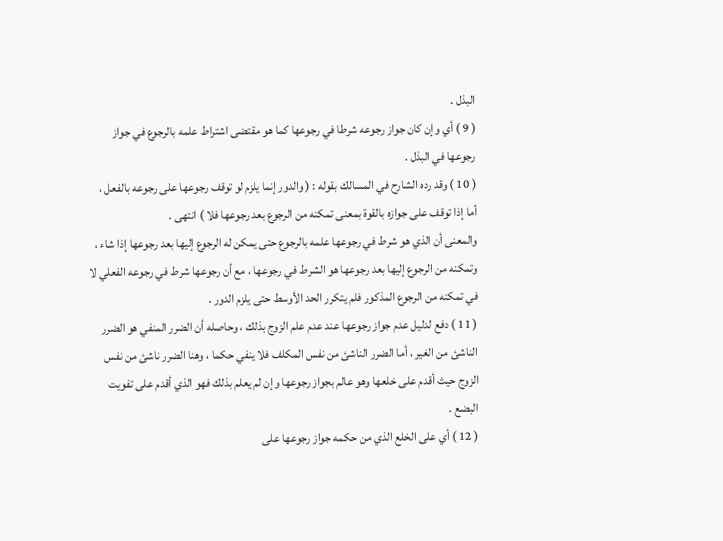البذل .
( 9 ) أي وإن كان جواز رجوعه شرطا في رجوعها كما هو مقتضى اشتراط علمه بالرجوع في جواز رجوعها في البذل .
( 10 ) وقد رده الشارح في المسالك بقوله : ( والدور إنما يلزم لو توقف رجوعها على رجوعه بالفعل ، أما إذا توقف على جوازه بالقوة بمعنى تمكنه من الرجوع بعد رجوعها فلا ) انتهى .
والمعنى أن الذي هو شرط في رجوعها علمه بالرجوع حتى يمكن له الرجوع إليها بعد رجوعها إذا شاء ، وتمكنه من الرجوع إليها بعد رجوعها هو الشرط في رجوعها ، مع أن رجوعها شرط في رجوعه الفعلي لا في تمكنه من الرجوع المذكور فلم يتكرر الحد الأوسط حتى يلزم الدور .
( 11 ) دفع لدليل عدم جواز رجوعها عند عدم علم الزوج بذلك ، وحاصله أن الضرر المنفي هو الضرر الناشئ من الغير ، أما الضرر الناشئ من نفس المكلف فلا ينفي حكما ، وهنا الضرر ناشئ من نفس الزوج حيث أقدم على خلعها وهو عالم بجواز رجوعها وإن لم يعلم بذلك فهو الذي أقدم على تفويت البضع .
( 12 ) أي على الخلع الذي من حكمه جواز رجوعها على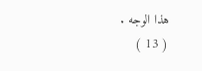هذا الوجه .
( 13 )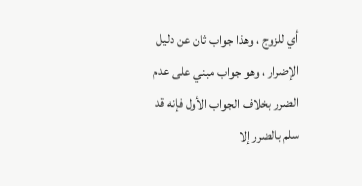أي للزوج ، وهذا جواب ثان عن دليل الإضرار ، وهو جواب مبني على عدم الضرر بخلاف الجواب الأول فإنه قد سلم بالضرر إلا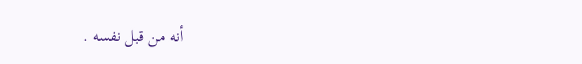أنه من قبل نفسه .